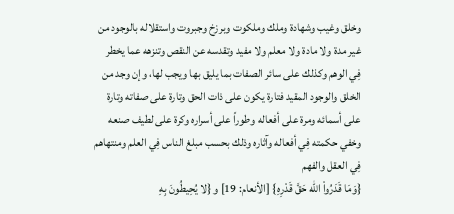وخلق وغيب وشهادة وملك وملكوت وبرزخ وجبروت واستقلاله بالوجود من غير مدة ولا مادة ولا معلم ولا مفيد وتقدسه عن النقص وتنزهه عما يخطر فِي الوهم وكذلك على سائر الصفات بما يليق بها ويجب لها، وإن وجد من الخلق والوجود المقيد فتارة يكون على ذات الحق وتارة على صفاته وتارة على أسمائه ومرة على أفعاله وطوراً على أسراره وكرة على لطيف صنعه وخفي حكمته فِي أفعاله وآثاره وذلك بحسب مبلغ الناس فِي العلم ومنتهاهم فِي العقل والفهم
{وَمَا قَدَرُواْ الله حَقَّ قَدْرِهِ} [الأنعام: 19] و {لا يُحِيطُونَ بِهِ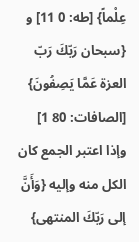عِلْماً} [طه: 0 11] و {سبحان رَبّكَ رَبّ العزة عَمَّا يَصِفُونَ} [الصافات: 80 1] وإذا اعتبر الجمع كان الكل منه وإليه {وَأَنَّ إلى رَبّكَ المنتهى}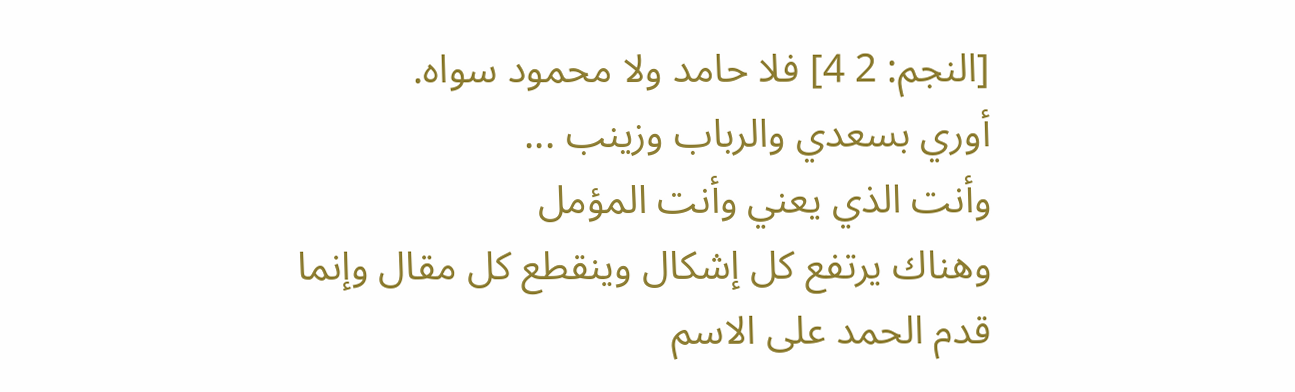[النجم: 2 4] فلا حامد ولا محمود سواه.
أوري بسعدي والرباب وزينب ...
وأنت الذي يعني وأنت المؤمل
وهناك يرتفع كل إشكال وينقطع كل مقال وإنما قدم الحمد على الاسم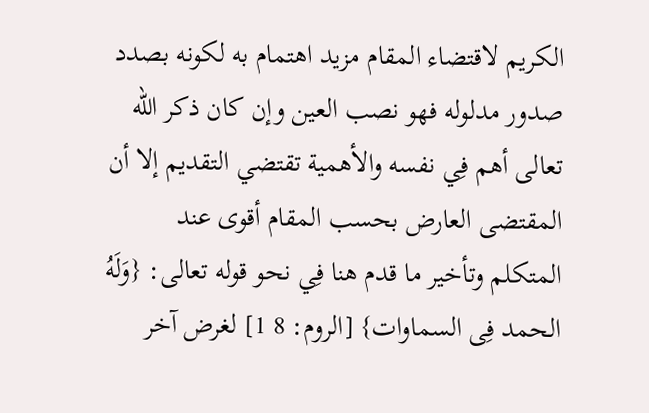الكريم لاقتضاء المقام مزيد اهتمام به لكونه بصدد صدور مدلوله فهو نصب العين وإن كان ذكر الله تعالى أهم فِي نفسه والأهمية تقتضي التقديم إلا أن المقتضى العارض بحسب المقام أقوى عند المتكلم وتأخير ما قدم هنا فِي نحو قوله تعالى: {وَلَهُ الحمد فِى السماوات} [الروم: 8 1] لغرض آخر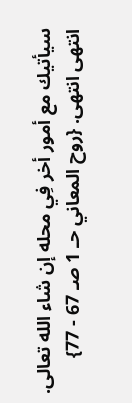سيأتيك مع أمور أخر فِي محله إن شاء الله تعالى. انتهى انتهى. {روح المعاني حـ 1 صـ 67 - 77}